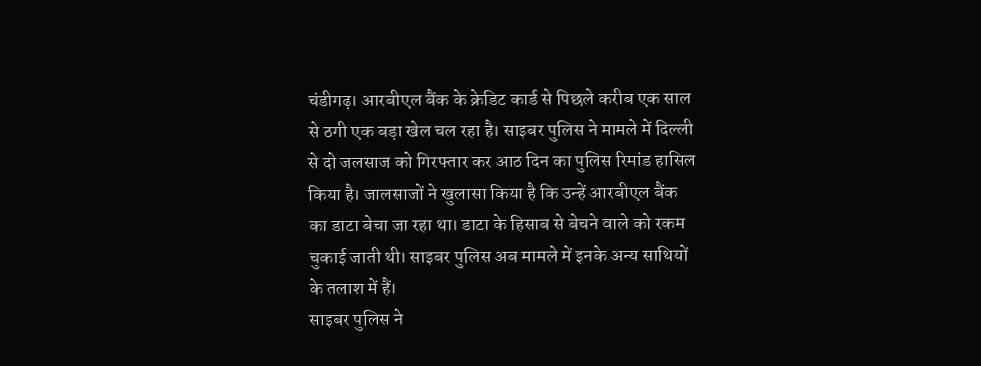चंडीगढ़। आरबीएल बैंक के क्रेडिट कार्ड से पिछले करीब एक साल से ठगी एक बड़ा खेल चल रहा है। साइबर पुलिस ने मामले में दिल्ली से दो जलसाज को गिरफ्तार कर आठ दिन का पुलिस रिमांड हासिल किया है। जालसाजों ने खुलासा किया है कि उन्हें आरबीएल बैंक का डाटा बेचा जा रहा था। डाटा के हिसाब से बेचने वाले को रकम चुकाई जाती थी। साइबर पुलिस अब मामले में इनके अन्य साथियों के तलाश में हैं।
साइबर पुलिस ने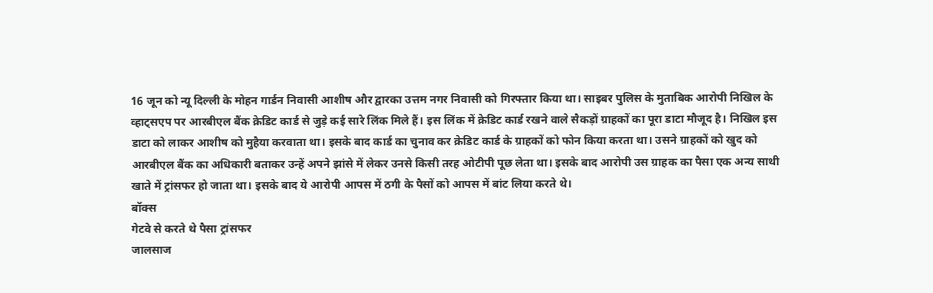16 जून को न्यू दिल्ली के मोहन गार्डन निवासी आशीष और द्वारका उत्तम नगर निवासी को गिरफ्तार किया था। साइबर पुलिस के मुताबिक आरोपी निखिल के व्हाट्सएप पर आरबीएल बैंक क्रेडिट कार्ड से जुड़े कई सारे लिंक मिले हैं। इस लिंक में क्रेडिट कार्ड रखने वाले सैकड़ों ग्राहकों का पूरा डाटा मौजूद है। निखिल इस डाटा को लाकर आशीष को मुहैया करवाता था। इसके बाद कार्ड का चुनाव कर क्रेडिट कार्ड के ग्राहकों को फोन किया करता था। उसने ग्राहकों को खुद को आरबीएल बैंक का अधिकारी बताकर उन्हें अपने झांसे में लेकर उनसे किसी तरह ओटीपी पूछ लेता था। इसके बाद आरोपी उस ग्राहक का पैसा एक अन्य साथी खाते में ट्रांसफर हो जाता था। इसके बाद ये आरोपी आपस में ठगी के पैसों को आपस में बांट लिया करते थे।
बॉक्स
गेटवे से करते थे पैसा ट्रांसफर
जालसाज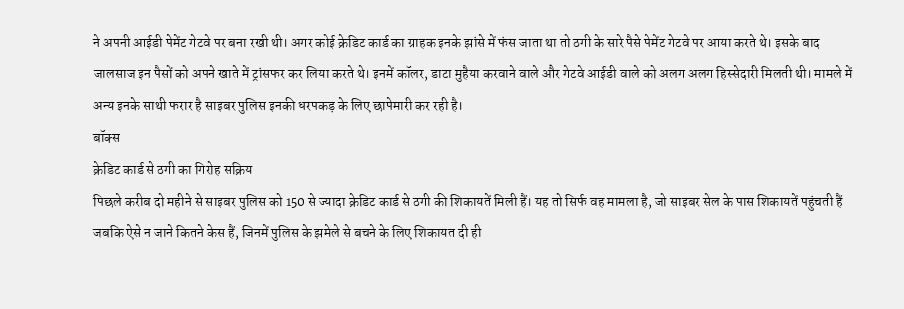ने अपनी आईडी पेमेंट गेटवे पर बना रखी थी। अगर कोई क्रेडिट कार्ड का ग्राहक इनके झांसे में फंस जाता था तो ठगी के सारे पैसे पेमेंट गेटवे पर आया करते थे। इसके बाद जालसाज इन पैसों को अपने खाते में ट्रांसफर कर लिया करते थे। इनमें कॉलर, डाटा मुहैया करवाने वाले और गेटवे आईडी वाले को अलग अलग हिस्सेदारी मिलती थी। मामले में अन्य इनके साथी फरार है साइबर पुलिस इनकी धरपकड़ के लिए छापेमारी कर रही है।
बॉक्स
क्रेडिट कार्ड से ठगी का गिरोह सक्रिय
पिछले करीब दो महीने से साइबर पुलिस को 150 से ज्यादा क्रेडिट कार्ड से ठगी की शिकायतें मिली हैं। यह तो सिर्फ वह मामला है, जो साइबर सेल के पास शिकायतें पहुंचती हैं जबकि ऐसे न जाने कितने केस हैं, जिनमें पुलिस के झमेले से बचने के लिए शिकायत दी ही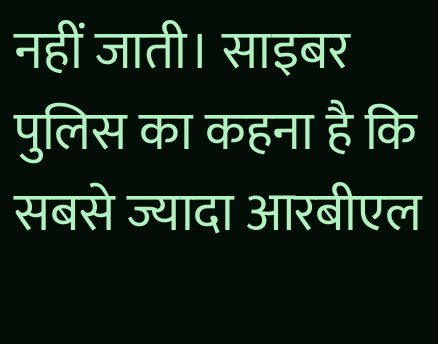नहीं जाती। साइबर पुलिस का कहना है कि सबसे ज्यादा आरबीएल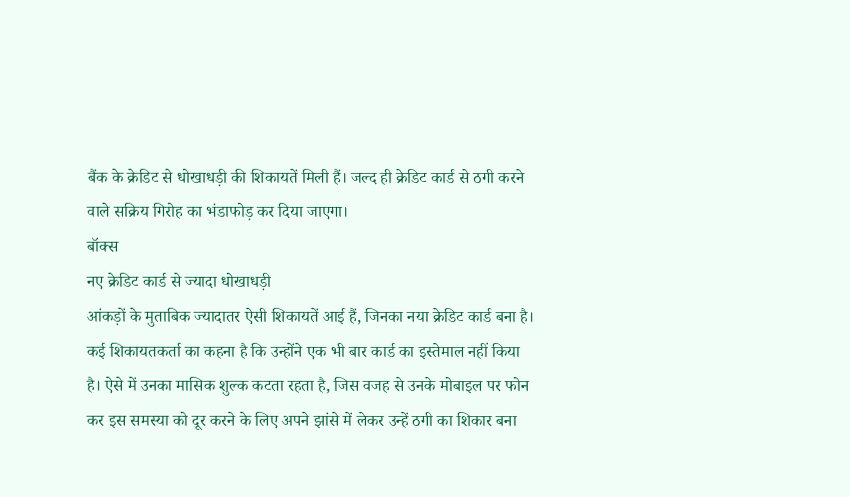बैंक के क्रेडिट से धोखाधड़ी की शिकायतें मिली हैं। जल्द ही क्रेडिट कार्ड से ठगी करने वाले सक्रिय गिरोह का भंडाफोड़ कर दिया जाएगा।
बॉक्स
नए क्रेडिट कार्ड से ज्यादा धोखाधड़ी
आंकड़ों के मुताबिक ज्यादातर ऐसी शिकायतें आई हैं, जिनका नया क्रेडिट कार्ड बना है। कई शिकायतकर्ता का कहना है कि उन्होंने एक भी बार कार्ड का इस्तेमाल नहीं किया है। ऐसे में उनका मासिक शुल्क कटता रहता है, जिस वजह से उनके मोबाइल पर फोन कर इस समस्या को दूर करने के लिए अपने झांसे में लेकर उन्हें ठगी का शिकार बना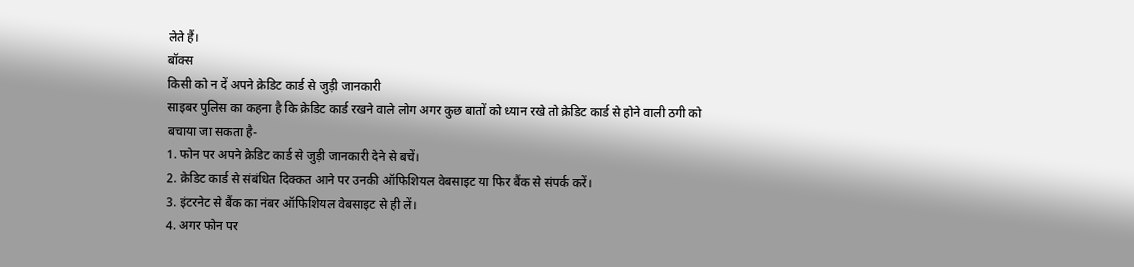लेते हैं।
बॉक्स
किसी को न दें अपने क्रेडिट कार्ड से जुड़ी जानकारी
साइबर पुलिस का कहना है कि क्रेडिट कार्ड रखने वाले लोग अगर कुछ बातों को ध्यान रखे तो क्रेडिट कार्ड से होने वाली ठगी को बचाया जा सकता है-
1. फोन पर अपने क्रेडिट कार्ड से जुड़ी जानकारी देने से बचें।
2. क्रेडिट कार्ड से संबंधित दिक्कत आने पर उनकी ऑफिशियल वेबसाइट या फिर बैंक से संपर्क करें।
3. इंटरनेट से बैंक का नंबर ऑफिशियल वेबसाइट से ही लें।
4. अगर फोन पर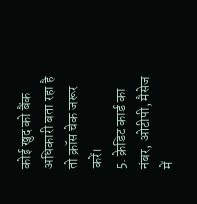कोई खुद को बैंक अधिकारी बता रहा है तो क्रॉस चेक जरूर करें।
5. क्रेडिट कार्ड का नंबर, ओटीपी, मैसेज में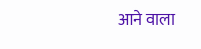आने वाला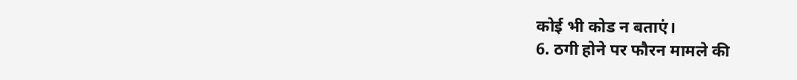कोई भी कोड न बताएं।
6. ठगी होने पर फौरन मामले की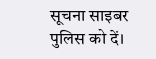सूचना साइबर पुलिस को दें।